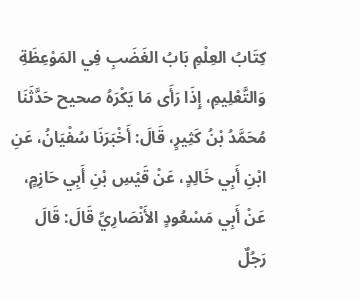كِتَابُ العِلْمِ بَابُ الغَضَبِ فِي المَوْعِظَةِ وَالتَّعْلِيمِ، إِذَا رَأَى مَا يَكْرَهُ صحيح حَدَّثَنَا مُحَمَّدُ بْنُ كَثِيرٍ، قَالَ: أَخْبَرَنَا سُفْيَانُ، عَنِ ابْنِ أَبِي خَالِدٍ، عَنْ قَيْسِ بْنِ أَبِي حَازِمٍ، عَنْ أَبِي مَسْعُودٍ الأَنْصَارِيِّ قَالَ: قَالَ رَجُلٌ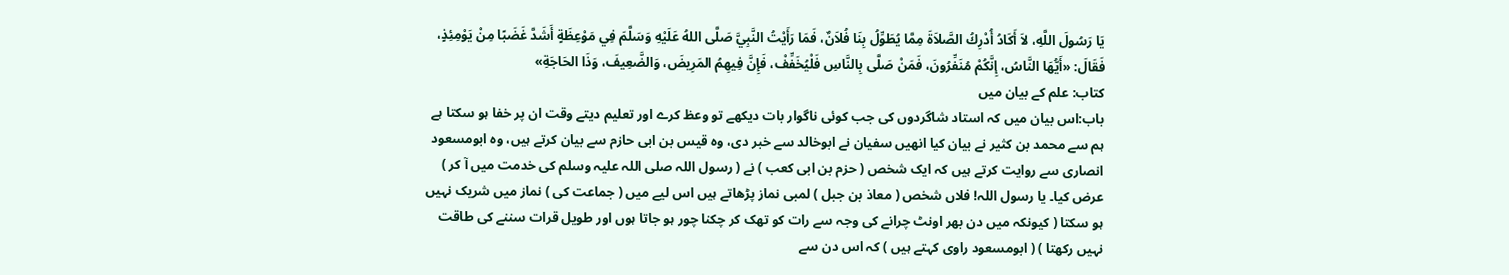يَا رَسُولَ اللَّهِ، لاَ أَكَادُ أُدْرِكُ الصَّلاَةَ مِمَّا يُطَوِّلُ بِنَا فُلاَنٌ، فَمَا رَأَيْتُ النَّبِيَّ صَلَّى اللهُ عَلَيْهِ وَسَلَّمَ فِي مَوْعِظَةٍ أَشَدَّ غَضَبًا مِنْ يَوْمِئِذٍ، فَقَالَ: «أَيُّهَا النَّاسُ، إِنَّكُمْ مُنَفِّرُونَ، فَمَنْ صَلَّى بِالنَّاسِ فَلْيُخَفِّفْ، فَإِنَّ فِيهِمُ المَرِيضَ، وَالضَّعِيفَ، وَذَا الحَاجَةِ»
کتاب: علم کے بیان میں
باب:اس بیان میں کہ استاد شاگردوں کی جب کوئی ناگوار بات دیکھے تو وعظ کرے اور تعلیم دیتے وقت ان پر خفا ہو سکتا ہے
ہم سے محمد بن کثیر نے بیان کیا انھیں سفیان نے ابوخالد سے خبر دی، وہ قیس بن ابی حازم سے بیان کرتے ہیں، وہ ابومسعود انصاری سے روایت کرتے ہیں کہ ایک شخص ( حزم بن ابی کعب ) نے ( رسول اللہ صلی اللہ علیہ وسلم کی خدمت میں آ کر ) عرض کیا۔ یا رسول اللہ! فلاں شخص ( معاذ بن جبل ) لمبی نماز پڑھاتے ہیں اس لیے میں ( جماعت کی ) نماز میں شریک نہیں ہو سکتا ( کیونکہ میں دن بھر اونٹ چرانے کی وجہ سے رات کو تھک کر چکنا چور ہو جاتا ہوں اور طویل قرات سننے کی طاقت نہیں رکھتا ) ( ابومسعود راوی کہتے ہیں ) کہ اس دن سے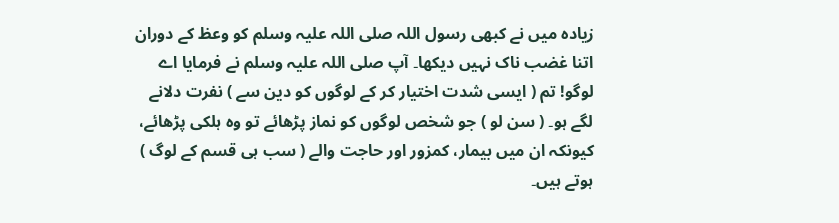زیادہ میں نے کبھی رسول اللہ صلی اللہ علیہ وسلم کو وعظ کے دوران اتنا غضب ناک نہیں دیکھا۔ آپ صلی اللہ علیہ وسلم نے فرمایا اے لوگو! تم ( ایسی شدت اختیار کر کے لوگوں کو دین سے ) نفرت دلانے لگے ہو۔ ( سن لو ) جو شخص لوگوں کو نماز پڑھائے تو وہ ہلکی پڑھائے، کیونکہ ان میں بیمار، کمزور اور حاجت والے ( سب ہی قسم کے لوگ ) ہوتے ہیں۔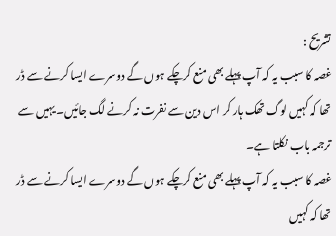تشریح :
غصہ کا سبب یہ کہ آپ پہلے بھی منع کرچکے ہوں گے دوسرے ایسا کرنے سے ڈر تھا کہ کہیں لوگ تھک ہار کر اس دین سے نفرت نہ کرنے لگ جائیں۔ یہیں سے ترجمہ باب نکلتا ہے۔
غصہ کا سبب یہ کہ آپ پہلے بھی منع کرچکے ہوں گے دوسرے ایسا کرنے سے ڈر تھا کہ کہیں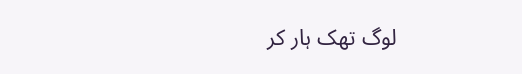لوگ تھک ہار کر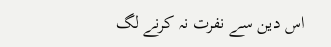اس دین سے نفرت نہ کرنے لگ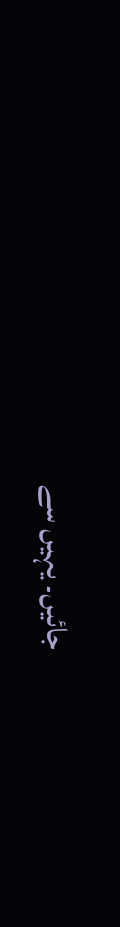جائیں۔ یہیں سے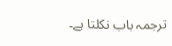ترجمہ باب نکلتا ہے۔